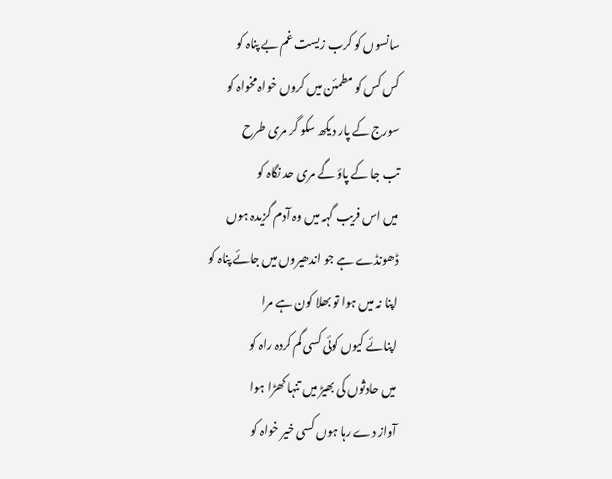سانسوں کو کرب زیست غم بے پناہ کو
کس کس کو مطمئن میں کروں خواہ مخواہ کو
سورج کے پار دیکھ سکو گر مری طرح
تب جا کے پاؤ گے مری حد نگاہ کو
میں اس فریب گہہ میں وہ آدم گزیدہ ہوں
ڈھونڈے ہے جو اندھیروں میں جائے پناہ کو
اپنا نہ میں ہوا تو بھلا کون ہے مرا
اپنائے کیوں کوئی کسی گم کردہ راہ کو
میں حادثوں کی بھیڑ میں تنہا کھڑا ہوا
آواز دے رہا ہوں کسی خیر خواہ کو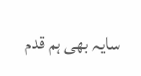سایہ بھی ہم قدم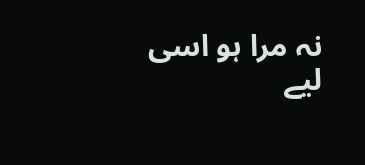نہ مرا ہو اسی لیے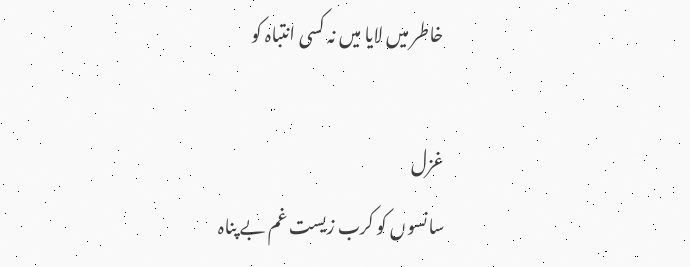خاطر میں لایا میں نہ کسی انتباہ کو

غزل
سانسوں کو کرب زیست غم بے پناہ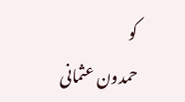کو
حمدون عثمانی